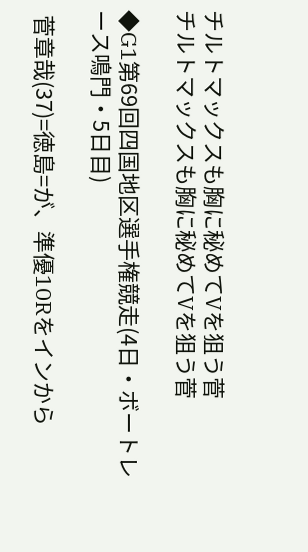チルトマックスも胸に秘めてVを狙う菅
チルトマックスも胸に秘めてVを狙う菅

◆G1第69回四国地区選手権競走(4日・ボートレース鳴門・5日目)

 菅章哉(37)=徳島=が、準優10Rをインから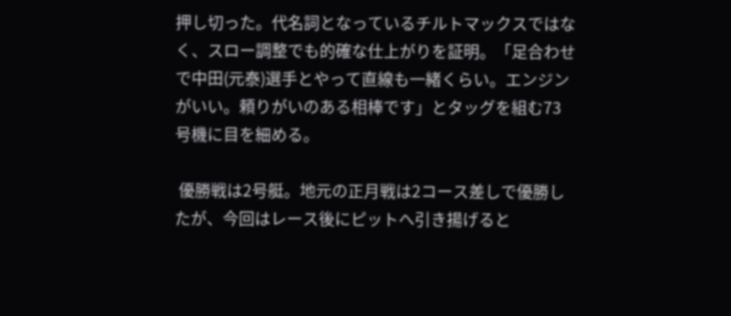押し切った。代名詞となっているチルトマックスではなく、スロー調整でも的確な仕上がりを証明。「足合わせで中田(元泰)選手とやって直線も一緒くらい。エンジンがいい。頼りがいのある相棒です」とタッグを組む73号機に目を細める。

 優勝戦は2号艇。地元の正月戦は2コース差しで優勝したが、今回はレース後にピットへ引き揚げると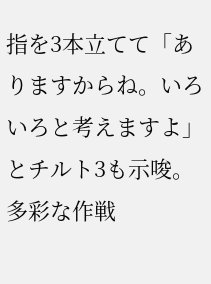指を3本立てて「ありますからね。いろいろと考えますよ」とチルト3も示唆。多彩な作戦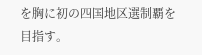を胸に初の四国地区選制覇を目指す。